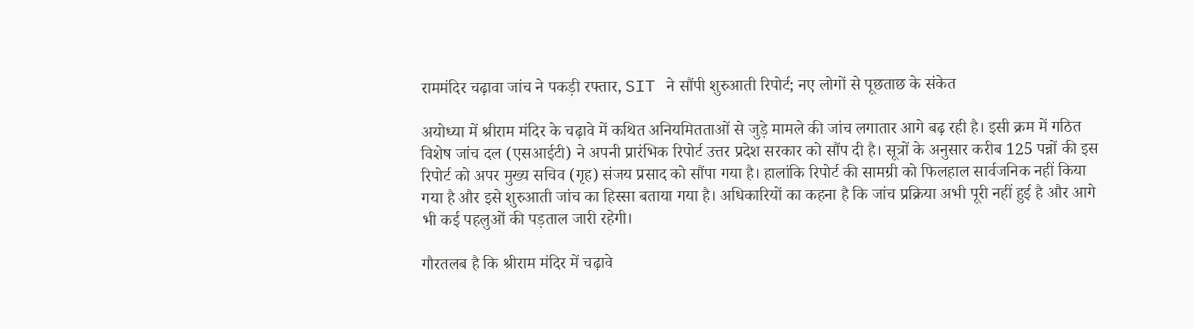राममंदिर चढ़ावा जांच ने पकड़ी रफ्तार, SIT ने सौंपी शुरुआती रिपोर्ट; नए लोगों से पूछताछ के संकेत

अयोध्या में श्रीराम मंदिर के चढ़ावे में कथित अनियमितताओं से जुड़े मामले की जांच लगातार आगे बढ़ रही है। इसी क्रम में गठित विशेष जांच दल (एसआईटी) ने अपनी प्रारंभिक रिपोर्ट उत्तर प्रदेश सरकार को सौंप दी है। सूत्रों के अनुसार करीब 125 पन्नों की इस रिपोर्ट को अपर मुख्य सचिव (गृह) संजय प्रसाद को सौंपा गया है। हालांकि रिपोर्ट की सामग्री को फिलहाल सार्वजनिक नहीं किया गया है और इसे शुरुआती जांच का हिस्सा बताया गया है। अधिकारियों का कहना है कि जांच प्रक्रिया अभी पूरी नहीं हुई है और आगे भी कई पहलुओं की पड़ताल जारी रहेगी।

गौरतलब है कि श्रीराम मंदिर में चढ़ावे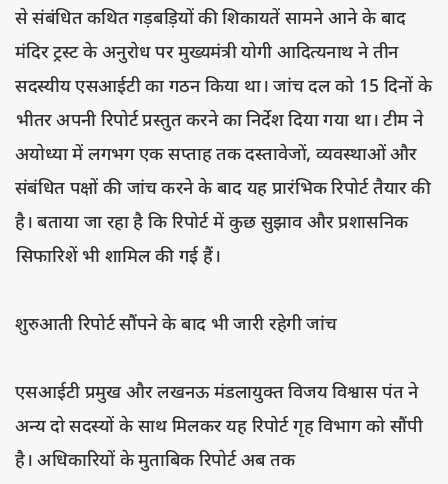से संबंधित कथित गड़बड़ियों की शिकायतें सामने आने के बाद मंदिर ट्रस्ट के अनुरोध पर मुख्यमंत्री योगी आदित्यनाथ ने तीन सदस्यीय एसआईटी का गठन किया था। जांच दल को 15 दिनों के भीतर अपनी रिपोर्ट प्रस्तुत करने का निर्देश दिया गया था। टीम ने अयोध्या में लगभग एक सप्ताह तक दस्तावेजों, व्यवस्थाओं और संबंधित पक्षों की जांच करने के बाद यह प्रारंभिक रिपोर्ट तैयार की है। बताया जा रहा है कि रिपोर्ट में कुछ सुझाव और प्रशासनिक सिफारिशें भी शामिल की गई हैं।

शुरुआती रिपोर्ट सौंपने के बाद भी जारी रहेगी जांच

एसआईटी प्रमुख और लखनऊ मंडलायुक्त विजय विश्वास पंत ने अन्य दो सदस्यों के साथ मिलकर यह रिपोर्ट गृह विभाग को सौंपी है। अधिकारियों के मुताबिक रिपोर्ट अब तक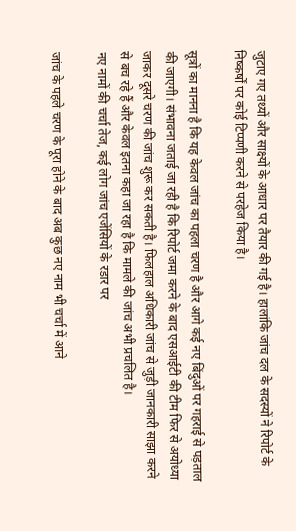जुटाए गए तथ्यों और साक्ष्यों के आधार पर तैयार की गई है। हालांकि जांच दल के सदस्यों ने रिपोर्ट के निष्कर्षों पर कोई टिप्पणी करने से परहेज किया है।

सूत्रों का मानना है कि यह केवल जांच का पहला चरण है और आगे कई नए बिंदुओं पर गहराई से पड़ताल की जाएगी। संभावना जताई जा रही है कि रिपोर्ट जमा करने के बाद एसआईटी की टीम फिर से अयोध्या जाकर दूसरे चरण की जांच शुरू कर सकती है। फिलहाल अधिकारी जांच से जुड़ी जानकारी साझा करने से बच रहे हैं और केवल इतना कहा जा रहा है कि मामले की जांच अभी प्रचलित है।
नए नामों की चर्चा तेज, कई लोग जांच एजेंसियों के रडार पर

जांच के पहले चरण के पूरा होने के बाद अब कुछ नए नाम भी चर्चा में आने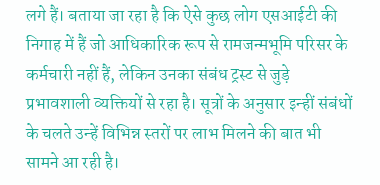लगे हैं। बताया जा रहा है कि ऐसे कुछ लोग एसआईटी की निगाह में हैं जो आधिकारिक रूप से रामजन्मभूमि परिसर के कर्मचारी नहीं हैं, लेकिन उनका संबंध ट्रस्ट से जुड़े प्रभावशाली व्यक्तियों से रहा है। सूत्रों के अनुसार इन्हीं संबंधों के चलते उन्हें विभिन्न स्तरों पर लाभ मिलने की बात भी सामने आ रही है।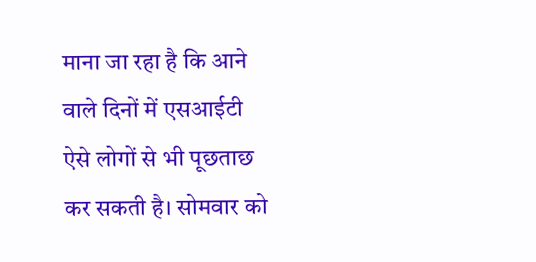माना जा रहा है कि आने वाले दिनों में एसआईटी ऐसे लोगों से भी पूछताछ कर सकती है। सोमवार को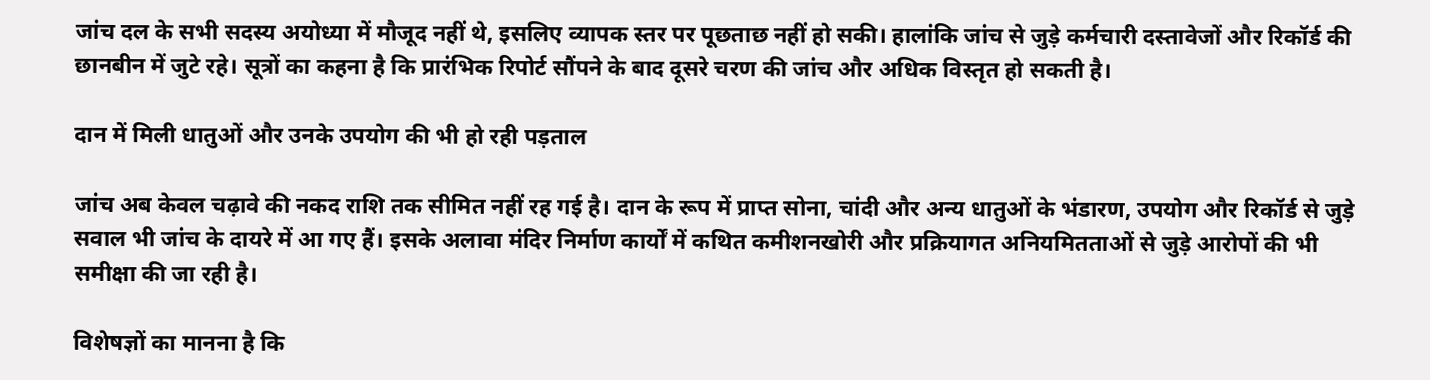जांच दल के सभी सदस्य अयोध्या में मौजूद नहीं थे, इसलिए व्यापक स्तर पर पूछताछ नहीं हो सकी। हालांकि जांच से जुड़े कर्मचारी दस्तावेजों और रिकॉर्ड की छानबीन में जुटे रहे। सूत्रों का कहना है कि प्रारंभिक रिपोर्ट सौंपने के बाद दूसरे चरण की जांच और अधिक विस्तृत हो सकती है।

दान में मिली धातुओं और उनके उपयोग की भी हो रही पड़ताल

जांच अब केवल चढ़ावे की नकद राशि तक सीमित नहीं रह गई है। दान के रूप में प्राप्त सोना, चांदी और अन्य धातुओं के भंडारण, उपयोग और रिकॉर्ड से जुड़े सवाल भी जांच के दायरे में आ गए हैं। इसके अलावा मंदिर निर्माण कार्यों में कथित कमीशनखोरी और प्रक्रियागत अनियमितताओं से जुड़े आरोपों की भी समीक्षा की जा रही है।

विशेषज्ञों का मानना है कि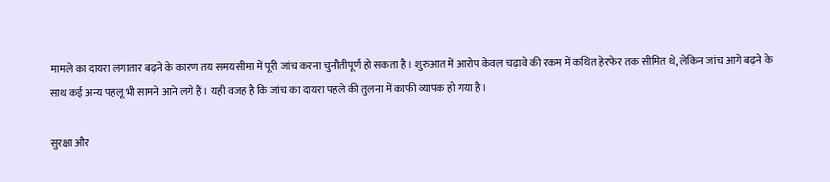मामले का दायरा लगातार बढ़ने के कारण तय समयसीमा में पूरी जांच करना चुनौतीपूर्ण हो सकता है। शुरुआत में आरोप केवल चढ़ावे की रकम में कथित हेरफेर तक सीमित थे, लेकिन जांच आगे बढ़ने के साथ कई अन्य पहलू भी सामने आने लगे हैं। यही वजह है कि जांच का दायरा पहले की तुलना में काफी व्यापक हो गया है।

सुरक्षा और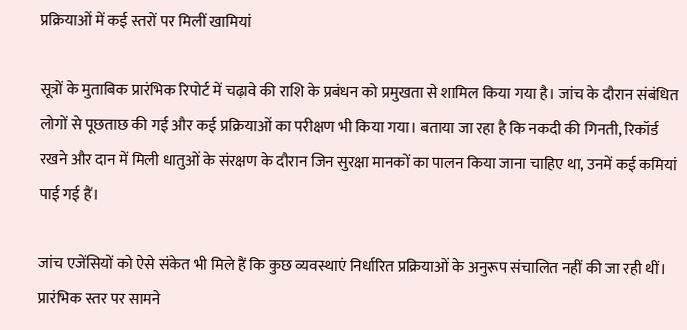प्रक्रियाओं में कई स्तरों पर मिलीं खामियां

सूत्रों के मुताबिक प्रारंभिक रिपोर्ट में चढ़ावे की राशि के प्रबंधन को प्रमुखता से शामिल किया गया है। जांच के दौरान संबंधित लोगों से पूछताछ की गई और कई प्रक्रियाओं का परीक्षण भी किया गया। बताया जा रहा है कि नकदी की गिनती, रिकॉर्ड रखने और दान में मिली धातुओं के संरक्षण के दौरान जिन सुरक्षा मानकों का पालन किया जाना चाहिए था, उनमें कई कमियां पाई गई हैं।

जांच एजेंसियों को ऐसे संकेत भी मिले हैं कि कुछ व्यवस्थाएं निर्धारित प्रक्रियाओं के अनुरूप संचालित नहीं की जा रही थीं। प्रारंभिक स्तर पर सामने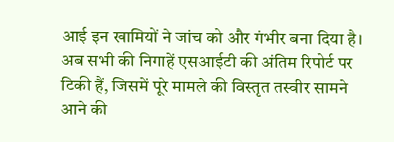आई इन खामियों ने जांच को और गंभीर बना दिया है। अब सभी की निगाहें एसआईटी की अंतिम रिपोर्ट पर टिकी हैं, जिसमें पूरे मामले की विस्तृत तस्वीर सामने आने की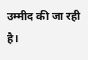उम्मीद की जा रही है।